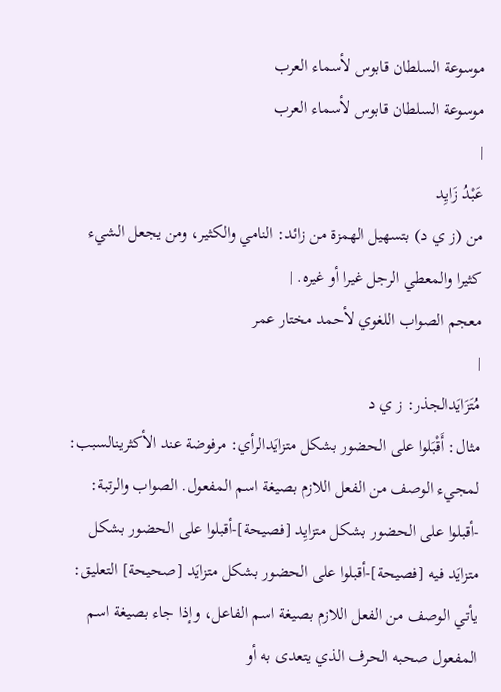موسوعة السلطان قابوس لأسماء العرب
موسوعة السلطان قابوس لأسماء العرب
|
عَبْدُ زَايِد
من (ز ي د) بتسهيل الهمزة من زائد: النامي والكثير، ومن يجعل الشيء كثيرا والمعطي الرجل غيرا أو غيره. |
معجم الصواب اللغوي لأحمد مختار عمر
|
مُتَزَايَدالجذر: ز ي د
مثال: أَقْبَلوا على الحضور بشكل متزايَدالرأي: مرفوضة عند الأكثرينالسبب: لمجيء الوصف من الفعل اللازم بصيغة اسم المفعول. الصواب والرتبة: -أقبلوا على الحضور بشكل متزايِد [فصيحة]-أقبلوا على الحضور بشكل متزايَد فيه [فصيحة]-أقبلوا على الحضور بشكل متزايَد [صحيحة] التعليق: يأتي الوصف من الفعل اللازم بصيغة اسم الفاعل، وإذا جاء بصيغة اسم المفعول صحبه الحرف الذي يتعدى به أو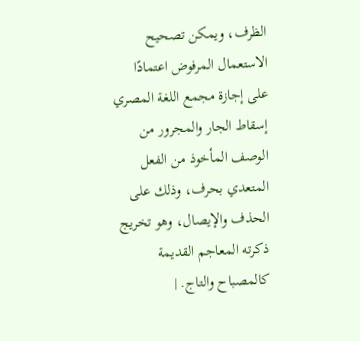الظرف، ويمكن تصحيح الاستعمال المرفوض اعتمادًا على إجازة مجمع اللغة المصري إسقاط الجار والمجرور من الوصف المأخوذ من الفعل المتعدي بحرف، وذلك على الحذف والإيصال، وهو تخريج ذكرته المعاجم القديمة كالمصباح والتاج. |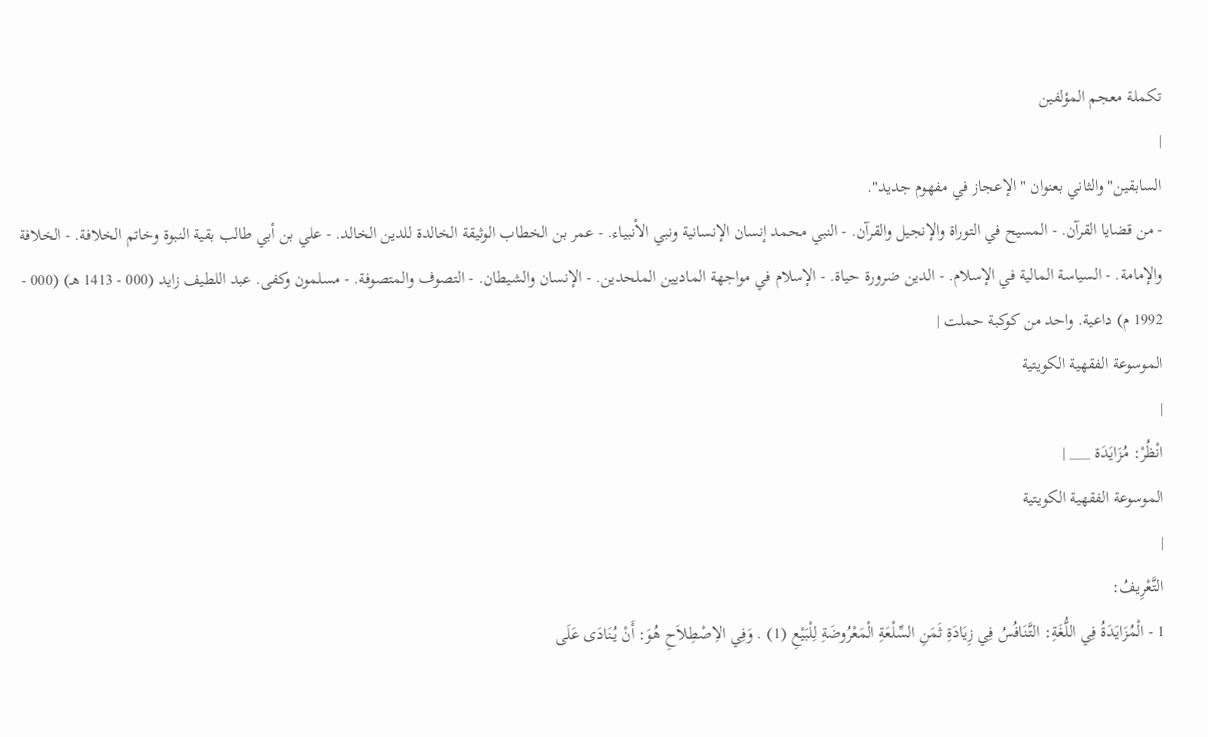تكملة معجم المؤلفين
|
السابقين" والثاني بعنوان "الإعجاز في مفهوم جديد".
- من قضايا القرآن. - المسيح في التوراة والإنجيل والقرآن. - النبي محمد إنسان الإنسانية ونبي الأنبياء. - عمر بن الخطاب الوثيقة الخالدة للدين الخالد. - علي بن أبي طالب بقية النبوة وخاتم الخلافة. - الخلافة والإمامة. - السياسة المالية في الإسلام. - الدين ضرورة حياة. - الإسلام في مواجهة الماديين الملحدين. - الإنسان والشيطان. - التصوف والمتصوفة. - مسلمون وكفى. عبد اللطيف زايد (000 - 1413 هـ) (000 - 1992 م) داعية. واحد من كوكبة حملت |
الموسوعة الفقهية الكويتية
|
انْظُرْ: مُزَايَدَة ___ |
الموسوعة الفقهية الكويتية
|
التَّعْرِيفُ:
1 - الْمُزَايَدَةُ فِي اللُّغَةِ: التَّنَافُسُ فِي زِيَادَةِ ثَمَنِ السِّلْعَةِ الْمَعْرُوضَةِ لِلْبَيْعِ (1) . وَفِي الاِصْطِلاَحِ هُوَ: أَنْ يُنَادَى عَلَى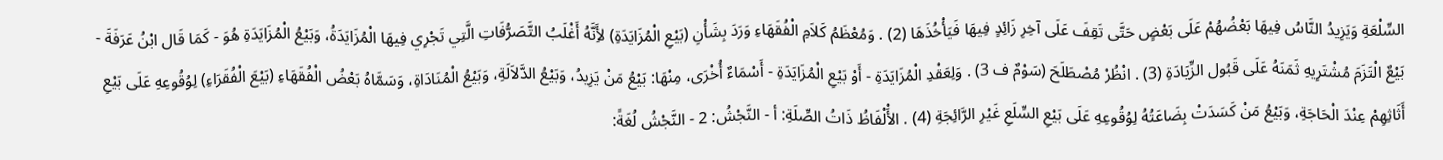السِّلْعَةِ وَيَزِيدُ النَّاسُ فِيهَا بَعْضُهُمْ عَلَى بَعْضٍ حَتَّى تَقِفَ عَلَى آخِرِ زَائِدٍ فِيهَا فَيَأْخُذَهَا (2) . وَمُعْظَمُ كَلاَمِ الْفُقَهَاءِ وَرَدَ بِشَأْنِ (بَيْعِ الْمُزَايَدَةِ) لأَِنَّهُ أَغْلَبُ التَّصَرُّفَاتِ الَّتِي تَجْرِي فِيهَا الْمُزَايَدَةُ، وَبَيْعُ الْمُزَايَدَةِ هُوَ - كَمَا قَال ابْنُ عَرَفَةَ - بَيْعٌ الْتَزَمَ مُشْتَرِيهِ ثَمَنَهُ عَلَى قَبُول الزِّيَادَةِ (3) . انْظُرْ مُصْطَلَحَ (سَوْمٌ ف 3) . وَلِعَقْدِ الْمُزَايَدَةِ - أَوْ بَيْعِ الْمُزَايَدَةِ - أَسْمَاءٌ أُخْرَى، مِنْهَا: بَيْعُ مَنْ يَزِيدُ، وَبَيْعُ الدَّلاَلَةِ، وَبَيْعُ الْمُنَادَاةِ، وَسَمَّاهُ بَعْضُ الْفُقَهَاءِ (بَيْعَ الْفُقَرَاءِ) لِوُقُوعِهِ عَلَى بَيْعِ أَثَاثِهِمْ عِنْدَ الْحَاجَةِ، وَبَيْعُ مَنْ كَسَدَتْ بِضَاعَتُهُ لِوُقُوعِهِ عَلَى بَيْعِ السِّلَعِ غَيْرِ الرَّائِجَةِ (4) . الأَْلْفَاظُ ذَاتُ الصِّلَةِ: أ - النَّجْشُ: 2 - النَّجْشُ لُغَةً: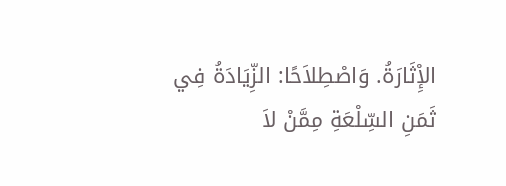الإِْثَارَةُ. وَاصْطِلاَحًا: الزِّيَادَةُ فِي ثَمَنِ السِّلْعَةِ مِمَّنْ لاَ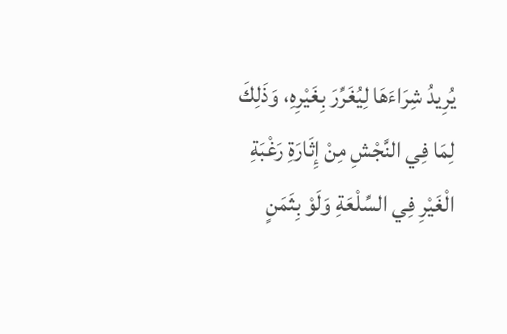يُرِيدُ شِرَاءَهَا لِيُغَرِّرَ بِغَيْرِهِ، وَذَلِكَ لِمَا فِي النَّجْشِ مِنْ إِثَارَةِ رَغْبَةِ الْغَيْرِ فِي السِّلْعَةِ وَلَوْ بِثَمَنٍ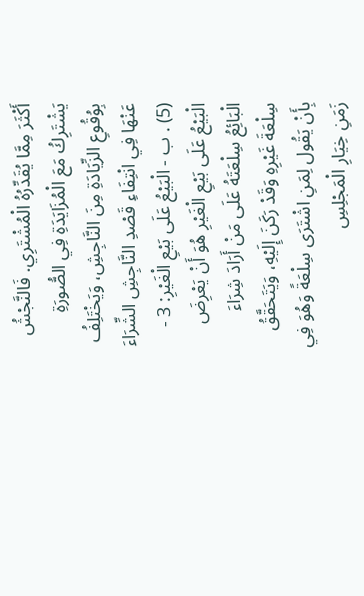أَكْثَرَ مِمَّا يُقَدِّرُهُ الْمُشْتَرِي. فَالنَّجْشُ يَشْتَرِكُ مَعَ الْمُزَايَدَةِ فِي الصُّورَةِ بِوُقُوعِ الزِّيَادَةِ مِنَ النَّاجِشِ، وَيَخْتَلِفُ عَنْهَا فِي انْتِفَاءِ قَصْدِ النَّاجِشِ الشِّرَاءَ (5) . ب - الْبَيْعُ عَلَى بَيْعِ الْغَيْرِ: 3 - الْبَيْعُ عَلَى بَيْعِ الْغَيْرِ هُوَ أَنْ يَعْرِضَ الْبَائِعُ سِلْعَتَهُ عَلَى مَنْ أَرَادَ شِرَاءَ سِلْعَةَ غَيْرِهِ وَقَدْ رَكَنَ إِلَيْهِ، وَيَتَحَقَّقُ بِأَنْ يَقُول لِمَنِ اشْتَرَى سِلْعَةً وَهُوَ فِي زَمَنِ خِيَارِ الْمَجْلِسِ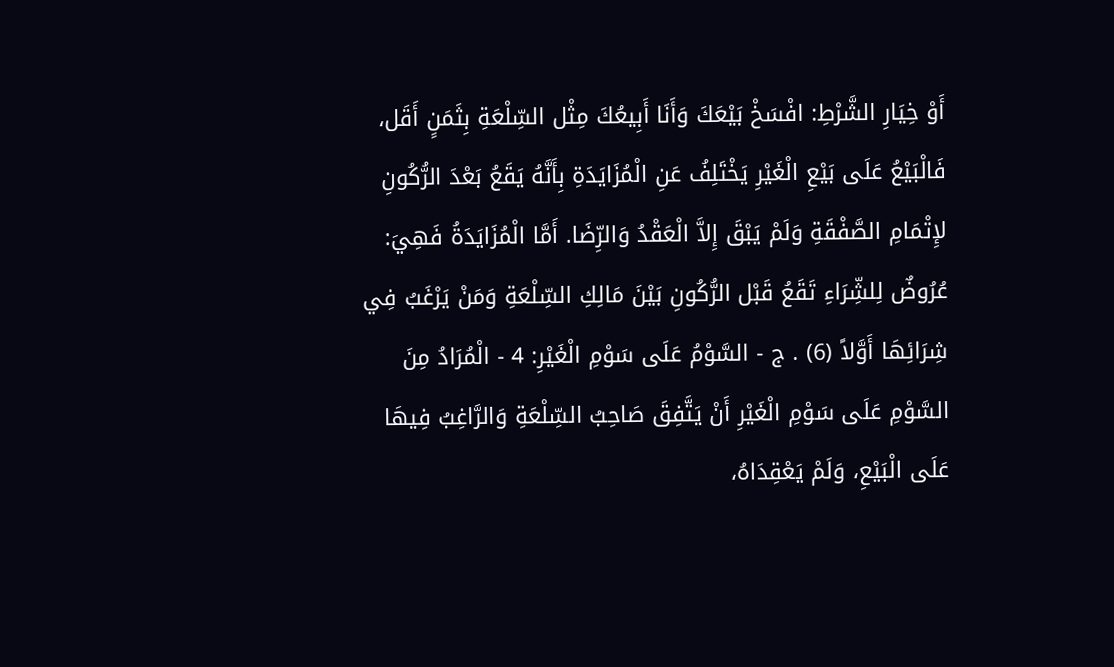أَوْ خِيَارِ الشَّرْطِ: افْسَخْ بَيْعَكَ وَأَنَا أَبِيعُكَ مِثْل السِّلْعَةِ بِثَمَنٍ أَقَل، فَالْبَيْعُ عَلَى بَيْعِ الْغَيْرِ يَخْتَلِفُ عَنِ الْمُزَايَدَةِ بِأَنَّهُ يَقَعُ بَعْدَ الرُّكُونِ لإِتْمَامِ الصَّفْقَةِ وَلَمْ يَبْقَ إِلاَّ الْعَقْدُ وَالرِّضَا. أَمَّا الْمُزَايَدَةُ فَهِيَ: عُرُوضٌ لِلشِّرَاءِ تَقَعُ قَبْل الرُّكُونِ بَيْنَ مَالِكِ السِّلْعَةِ وَمَنْ يَرْغَبُ فِي شِرَائِهَا أَوَّلاً (6) . ج - السَّوْمُ عَلَى سَوْمِ الْغَيْرِ: 4 - الْمُرَادُ مِنَ السَّوْمِ عَلَى سَوْمِ الْغَيْرِ أَنْ يَتَّفِقَ صَاحِبُ السِّلْعَةِ وَالرَّاغِبُ فِيهَا عَلَى الْبَيْعِ، وَلَمْ يَعْقِدَاهُ،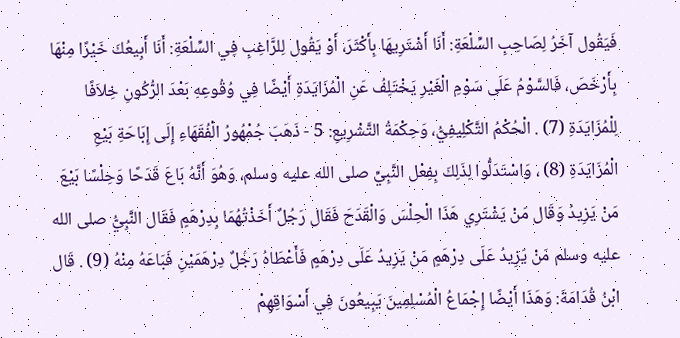فَيَقُول آخَرُ لِصَاحِبِ السِّلْعَةِ: أَنَا أَشْتَرِيهَا بِأَكْثَرَ، أَوْ يَقُول لِلرَّاغِبِ فِي السِّلْعَةِ: أَنَا أَبِيعُكَ خَيْرًا مِنْهَا بِأَرْخَصَ، فَالسَّوْمُ عَلَى سَوْمِ الْغَيْرِ يَخْتَلِفُ عَنِ الْمُزَايَدَةِ أَيْضًا فِي وُقُوعِهِ بَعْدَ الرُّكُونِ خِلاَفًا لِلْمُزَايَدَةِ (7) . الْحُكْمُ التَّكْلِيفِيُّ، وَحِكْمَةُ التَّشْرِيعِ: 5 - ذَهَبَ جُمْهُورُ الْفُقَهَاءِ إِلَى إِبَاحَةِ بَيْعِ الْمُزَايَدَةِ (8) ، وَاسْتَدَلُّوا لِذَلِكَ بِفِعْل النَّبِيِّ صلى الله عليه وسلم، وَهُوَ أَنَّهُ بَاعَ قَدَحًا وَحِلْسًا بَيْعَ مَنْ يَزِيدُ وَقَال مَنْ يَشْتَرِي هَذَا الْحِلْسَ وَالْقَدَحَ فَقَال رَجُلٌ أَخَذْتُهُمَا بِدِرْهَمٍ فَقَال النَّبِيُّ صلى الله عليه وسلم مَنْ يَزِيدُ عَلَى دِرْهَمٍ مَنْ يَزِيدُ عَلَى دِرْهَمٍ فَأَعْطَاهُ رَجُلٌ دِرْهَمَيْنِ فَبَاعَهُ مِنْهُ (9) . قَال ابْنُ قُدَامَةَ: وَهَذَا أَيْضًا إِجْمَاعُ الْمُسْلِمِينَ يَبِيعُونَ فِي أَسْوَاقِهِمْ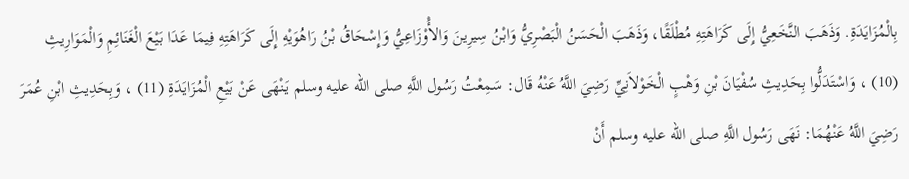بِالْمُزَايَدَةِ. وَذَهَبَ النَّخَعِيُّ إِلَى كَرَاهَتِهِ مُطْلَقًا، وَذَهَبَ الْحَسَنُ الْبَصْرِيُّ وَابْنُ سِيرِينَ وَالأَْوْزَاعِيُّ وَإِسْحَاقُ بْنُ رَاهُوَيْهِ إِلَى كَرَاهَتِهِ فِيمَا عَدَا بَيْعَ الْغَنَائِمِ وَالْمَوَارِيثِ (10) ، وَاسْتَدَلُّوا بِحَدِيثِ سُفْيَانَ بْنِ وَهْبٍ الْخَوْلاَنِيِّ رَضِيَ اللَّهُ عَنْهُ قَال: سَمِعْتُ رَسُول اللَّهِ صلى الله عليه وسلم يَنْهَى عَنْ بَيْعِ الْمُزَايَدَةِ (11) ، وَبِحَدِيثِ ابْنِ عُمَرَ رَضِيَ اللَّهُ عَنْهُمَا: نَهَى رَسُول اللَّهِ صلى الله عليه وسلم أَنْ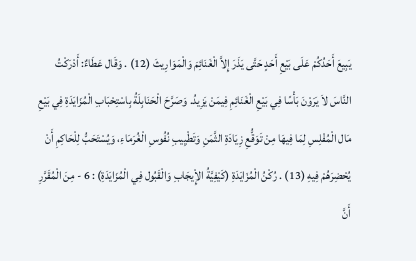يَبِيعَ أَحَدُكُمْ عَلَى بَيْعِ أَحَدٍ حَتَّى يَذَرَ إِلاَّ الْغَنَائِمَ وَالْمَوَارِيثَ (12) . وَقَال عَطَاءٌ: أَدْرَكْتُ النَّاسَ لاَ يَرَوْنَ بَأْسًا فِي بَيْعِ الْغَنَائِمِ فِيمَنْ يَزِيدُ. وَصَرَّحَ الْحَنَابِلَةُ بِاسْتِحْبَابِ الْمُزَايَدَةِ فِي بَيْعِ مَال الْمُفْلِسِ لِمَا فِيهَا مِنْ تَوَقُّعِ زِيَادَةِ الثَّمَنِ وَتَطْيِيبِ نُفُوسِ الْغُرَمَاءِ، وَيُسْتَحَبُّ لِلْحَاكِمِ أَنْ يُحْضِرَهُمْ فِيهِ (13) . رُكْنُ الْمُزَايَدَةِ (كَيْفِيَّةُ الإِْيجَابِ وَالْقَبُول فِي الْمُزَايَدَةِ) : 6 - مِنَ الْمُقَرَّرِ أَنَّ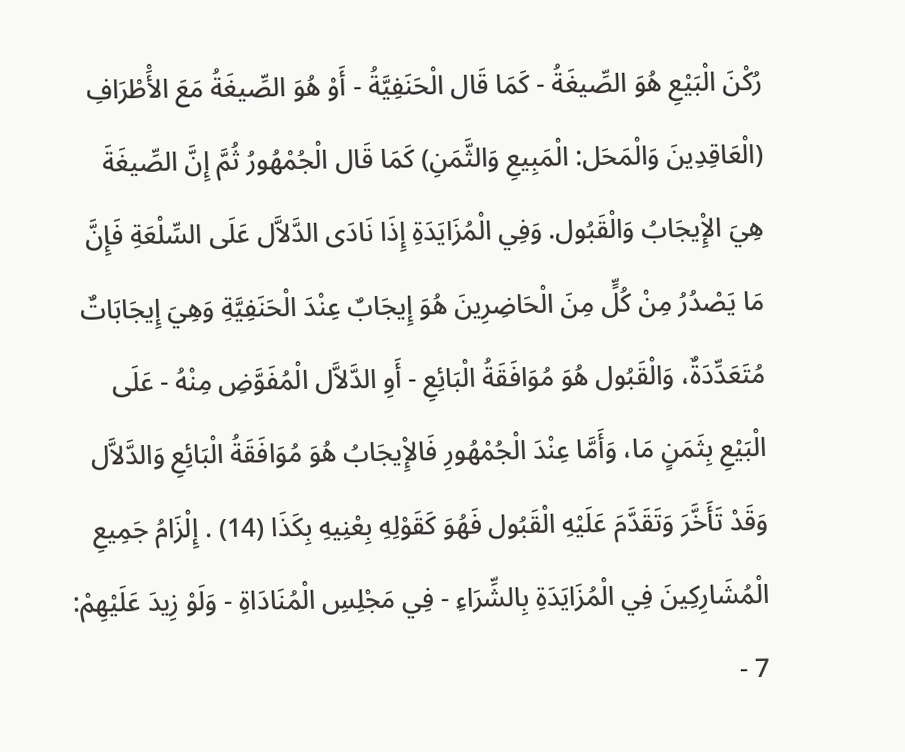رُكْنَ الْبَيْعِ هُوَ الصِّيغَةُ - كَمَا قَال الْحَنَفِيَّةُ - أَوْ هُوَ الصِّيغَةُ مَعَ الأَْطْرَافِ (الْعَاقِدِينَ وَالْمَحَل: الْمَبِيعِ وَالثَّمَنِ) كَمَا قَال الْجُمْهُورُ ثُمَّ إِنَّ الصِّيغَةَ هِيَ الإِْيجَابُ وَالْقَبُول. وَفِي الْمُزَايَدَةِ إِذَا نَادَى الدَّلاَّل عَلَى السِّلْعَةِ فَإِنَّ مَا يَصْدُرُ مِنْ كُلٍّ مِنَ الْحَاضِرِينَ هُوَ إِيجَابٌ عِنْدَ الْحَنَفِيَّةِ وَهِيَ إِيجَابَاتٌ مُتَعَدِّدَةٌ، وَالْقَبُول هُوَ مُوَافَقَةُ الْبَائِعِ - أَوِ الدَّلاَّل الْمُفَوَّضِ مِنْهُ - عَلَى الْبَيْعِ بِثَمَنٍ مَا، وَأَمَّا عِنْدَ الْجُمْهُورِ فَالإِْيجَابُ هُوَ مُوَافَقَةُ الْبَائِعِ وَالدَّلاَّل وَقَدْ تَأَخَّرَ وَتَقَدَّمَ عَلَيْهِ الْقَبُول فَهُوَ كَقَوْلِهِ بِعْنِيهِ بِكَذَا (14) . إِلْزَامُ جَمِيعِ الْمُشَارِكِينَ فِي الْمُزَايَدَةِ بِالشِّرَاءِ - فِي مَجْلِسِ الْمُنَادَاةِ - وَلَوْ زِيدَ عَلَيْهِمْ: 7 -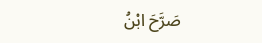صَرَّحَ ابْنُ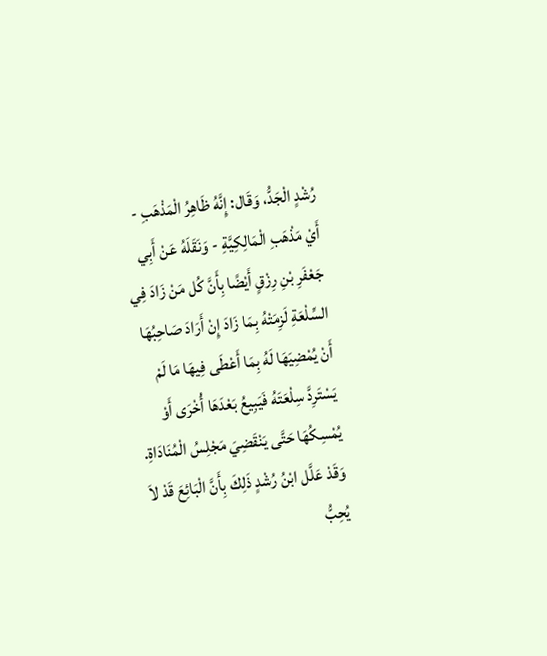رُشْدٍ الْجَدُّ، وَقَال: إِنَّهُ ظَاهِرُ الْمَذْهَبِ - أَيْ مَذْهَبِ الْمَالِكِيَّةِ - وَنَقَلَهُ عَنْ أَبِي جَعْفَرِ بْنِ رِزْقٍ أَيْضًا بِأَنَّ كُل مَنْ زَادَ فِي السِّلْعَةِ لَزِمَتْهُ بِمَا زَادَ إِنْ أَرَادَ صَاحِبُهَا أَنْ يُمْضِيَهَا لَهُ بِمَا أَعْطَى فِيهَا مَا لَمْ يَسْتَرِدَّ سِلْعَتَهُ فَيَبِيعُ بَعْدَهَا أُخْرَى أَوْ يُمْسِكُهَا حَتَّى يَنْقَضِيَ مَجْلِسُ الْمُنَادَاةِ. وَقَدْ عَلَّل ابْنُ رُشْدٍ ذَلِكَ بِأَنَّ الْبَائِعَ قَدْ لاَ يُحِبُّ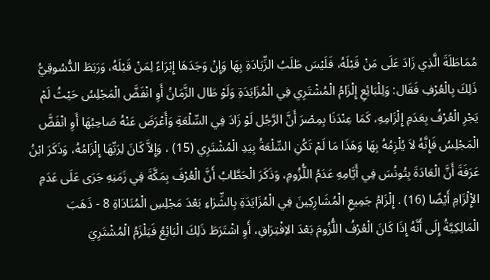مُمَاطَلَةَ الَّذِي زَادَ عَلَى مَنْ قَبْلَهُ، فَلَيْسَ طَلَبُ الزِّيَادَةِ بِهَا وَإِنْ وَجَدَهَا إِبْرَاءً لِمَنْ قَبْلَهُ، وَرَبَطَ الدُّسُوقِيُّ ذَلِكَ بِالْعُرْفِ فَقَال: وَلِلْبَائِعِ إِلْزَامُ الْمُشْتَرِي فِي الْمُزَايَدَةِ وَلَوْ طَال الزَّمَانُ أَوِ انْفَضَّ الْمَجْلِسُ حَيْثُ لَمْ يَجْرِ الْعُرْفُ بِعَدَمِ إِلْزَامِهِ، كَمَا عِنْدَنَا بِمِصْرَ أَنَّ الرَّجُل لَوْ زَادَ فِي السِّلْعَةِ وَأَعْرَضَ عَنْهُ صَاحِبُهَا أَوِ انْفَضَّ الْمَجْلِسُ فَإِنَّهُ لاَ يُلْزِمُهُ بِهَا وَهَذَا مَا لَمْ تَكُنِ السِّلْعَةُ بِيَدِ الْمُشْتَرِي (15) ، وَإِلاَّ كَانَ لِرَبِّهَا إِلْزَامُهُ، وَذَكَرَ ابْنُ عَرَفَةَ أَنَّ الْعَادَةَ بِتُونُسَ فِي أَيَّامِهِ عَدَمُ اللُّزُومِ، وَذَكَرَ الْحَطَّابُ أَنَّ الْعُرْفَ بِمَكَّةَ فِي زَمَنِهِ جَرَى عَلَى عَدَمِ الإِْلْزَامِ أَيْضًا (16) . إِلْزَامُ جَمِيعِ الْمُشَارِكِينَ فِي الْمُزَايَدَةِ بِالشِّرَاءِ بَعْدَ مَجْلِسِ الْمُنَادَاةِ 8 - ذَهَبَ الْمَالِكِيَّةُ إِلَى أَنَّهُ إِذَا كَانَ الْعُرْفُ اللُّزُومَ بَعْدَ الاِفْتِرَاقِ، أَوِ اشْتَرَطَ ذَلِكَ الْبَائِعُ فَيَلْزَمُ الْمُشْتَرِيَ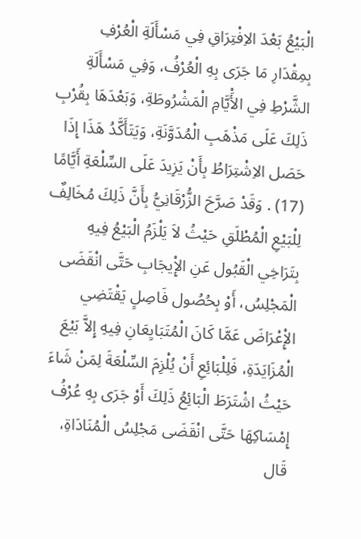الْبَيْعُ بَعْدَ الاِفْتِرَاقِ فِي مَسْأَلَةِ الْعُرْفِ بِمِقْدَارِ مَا جَرَى بِهِ الْعُرْفُ، وَفِي مَسْأَلَةِ الشَّرْطِ فِي الأَْيَّامِ الْمَشْرُوطَةِ، وَبَعْدَهَا بِقُرْبِ ذَلِكَ عَلَى مَذْهَبِ الْمُدَوَّنَةِ، وَيَتَأَكَّدُ هَذَا إِذَا حَصَل الاِشْتِرَاطُ بِأَنْ يَزِيدَ عَلَى السِّلْعَةِ أَيَّامًا (17) . وَقَدْ صَرَّحَ الزُّرْقَانِيُّ بِأَنَّ ذَلِكَ مُخَالِفٌ لِلْبَيْعِ الْمُطْلَقِ حَيْثُ لاَ يَلْزَمُ الْبَيْعُ فِيهِ بِتَرَاخِي الْقَبُول عَنِ الإِْيجَابِ حَتَّى انْقَضَى الْمَجْلِسُ، أَوْ بِحُصُول فَاصِلٍ يَقْتَضِي الإِْعْرَاضَ عَمَّا كَانَ الْمُتَبَايِعَانِ فِيهِ إِلاَّ بَيْعَ الْمُزَايَدَةِ، فَلِلْبَائِعِ أَنْ يُلْزِمَ السِّلْعَةَ لِمَنْ شَاءَ حَيْثُ اشْتَرَطَ الْبَائِعُ ذَلِكَ أَوْ جَرَى بِهِ عُرْفُ إِمْسَاكِهَا حَتَّى انْقَضَى مَجْلِسُ الْمُنَادَاةِ، قَال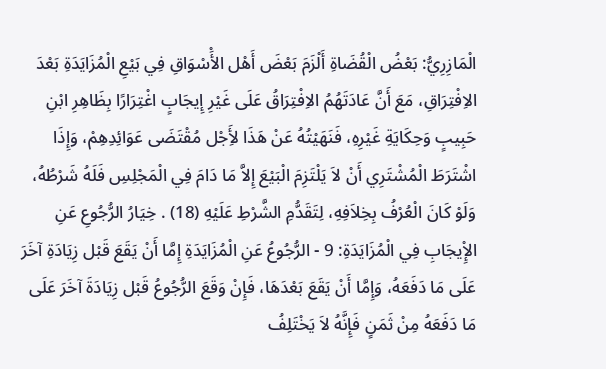الْمَازِرِيُّ: بَعْضُ الْقُضَاةِ أَلْزَمَ بَعْضَ أَهْل الأَْسْوَاقِ فِي بَيْعِ الْمُزَايَدَةِ بَعْدَ الاِفْتِرَاقِ، مَعَ أَنَّ عَادَتَهُمُ الاِفْتِرَاقُ عَلَى غَيْرِ إِيجَابٍ اغْتِرَارًا بِظَاهِرِ ابْنِ حَبِيبٍ وَحِكَايَةِ غَيْرِهِ، فَنَهَيْتُهُ عَنْ هَذَا لأَِجْل مُقْتَضَى عَوَائِدِهِمْ، وَإِذَا اشْتَرَطَ الْمُشْتَرِي أَنْ لاَ يَلْتَزِمَ الْبَيْعَ إِلاَّ مَا دَامَ فِي الْمَجْلِسِ فَلَهُ شَرْطُهُ، وَلَوْ كَانَ الْعُرْفُ بِخِلاَفِهِ، لِتَقَدُّمِ الشَّرْطِ عَلَيْهِ (18) . خِيَارُ الرُّجُوعِ عَنِ الإِْيجَابِ فِي الْمُزَايَدَةِ: 9 - الرُّجُوعُ عَنِ الْمُزَايَدَةِ إِمَّا أَنْ يَقَعَ قَبْل زِيَادَةِ آخَرَ عَلَى مَا دَفَعَهُ، وَإِمَّا أَنْ يَقَعَ بَعْدَهَا، فَإِنْ وَقَعَ الرُّجُوعُ قَبْل زِيَادَةَ آخَرَ عَلَى مَا دَفَعَهُ مِنْ ثَمَنٍ فَإِنَّهُ لاَ يَخْتَلِفُ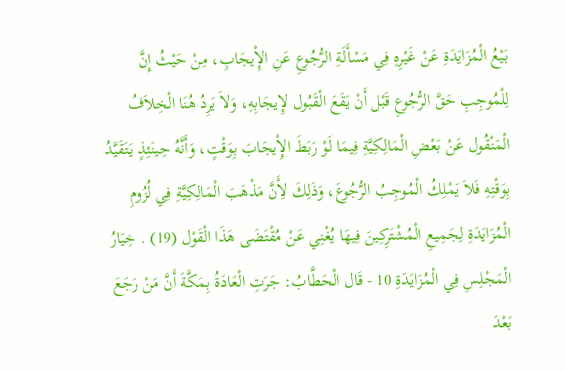بَيْعُ الْمُزَايَدَةِ عَنْ غَيْرِهِ فِي مَسْأَلَةِ الرُّجُوعِ عَنِ الإِْيجَابِ، مِنْ حَيْثُ إِنَّ لِلْمُوجِبِ حَقَّ الرُّجُوعِ قَبْل أَنْ يَقَعَ الْقَبُول لإِيجَابِهِ، وَلاَ يَرِدُ هُنَا الْخِلاَفُ الْمَنْقُول عَنْ بَعْضِ الْمَالِكِيَّةِ فِيمَا لَوْ رَبَطَ الإِْيجَابَ بِوَقْتٍ، وَأَنَّهُ حِينَئِذٍ يَتَقَيَّدُ بِوَقْتِهِ فَلاَ يَمْلِكُ الْمُوجِبُ الرُّجُوعَ، وَذَلِكَ لأَِنَّ مَذْهَبَ الْمَالِكِيَّةِ فِي لُزُومِ الْمُزَايَدَةِ لِجَمِيعِ الْمُشْتَرِكِينَ فِيهَا يُغْنِي عَنْ مُقْتَضَى هَذَا الْقَوْل (19) . خِيَارُ الْمَجْلِسِ فِي الْمُزَايَدَةِ 10 - قَال الْحَطَّابُ: جَرَتِ الْعَادَةُ بِمَكَّةَ أَنَّ مَنْ رَجَعَ بَعْدَ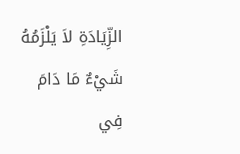الزِّيَادَةِ لاَ يَلْزَمُهُ شَيْءٌ مَا دَامَ فِي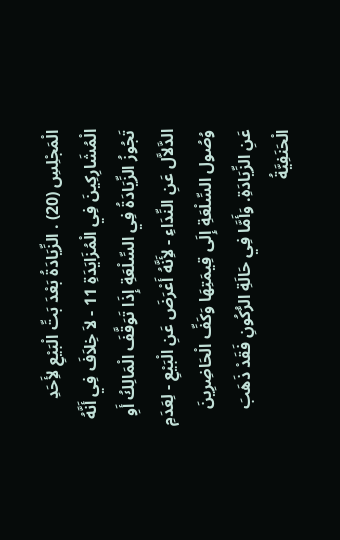الْمَجْلِسِ (20) . الزِّيَادَةُ بَعْدَ بَتِّ الْبَيْعِ لأَِحَدِ الْمُشَارِكِينَ فِي الْمُزَايَدَةِ 11 - لاَ خِلاَفَ فِي أَنَّهُ تَجُوزُ الزِّيَادَةُ فِي السِّلْعَةِ إِذَا تَوَقَّفَ الْمَالِكُ أَوِ الدَّلاَّل عَنِ النِّدَاءِ - لأَِنَّهُ أَعْرَضَ عَنِ الْبَيْعِ - لِعَدَمِ وُصُول السِّلْعَةِ إِلَى قِيمَتِهَا وَكَفِّ الْحَاضِرِينَ عَنِ الزِّيَادَةِ. وَأَمَّا فِي حَالَةِ الرُّكُونِ فَقَدْ ذَهَبَ الْحَنَفِيَّةُ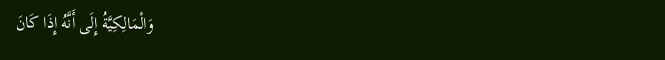وَالْمَالِكِيَّةُ إِلَى أَنَّهُ إِذَا كَانَ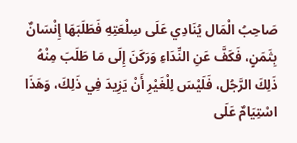صَاحِبُ الْمَال يُنَادِي عَلَى سِلْعَتِهِ فَطَلَبَهَا إِنْسَانٌ بِثَمَنٍ، فَكَفَّ عَنِ النِّدَاءِ وَرَكَنَ إِلَى مَا طَلَبَ مِنْهُ ذَلِكَ الرَّجُل، فَلَيْسَ لِلْغَيْرِ أَنْ يَزِيدَ فِي ذَلِكَ، وَهَذَا اسْتِيَامٌ عَلَى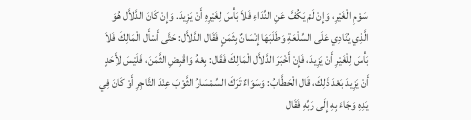سَوْمِ الْغَيْرِ، وَإِنْ لَمْ يَكُفَّ عَنِ النِّدَاءِ فَلاَ بَأْسَ لِغَيْرِهِ أَنْ يَزِيدَ. وَإِنْ كَانَ الدَّلاَّل هُوَ الَّذِي يُنَادِي عَلَى السِّلْعَةِ وَطَلَبَهَا إِنْسَانٌ بِثَمَنٍ فَقَال الدَّلاَّل: حَتَّى أَسْأَل الْمَالِكَ فَلاَ بَأْسَ لِلْغَيْرِ أَنْ يَزِيدَ، فَإِنْ أَخْبَرَ الدَّلاَّل الْمَالِكَ فَقَال: بِعْهُ وَاقْبِضِ الثَّمَنَ، فَلَيْسَ لأَِحَدٍ أَنْ يَزِيدَ بَعْدَ ذَلِكَ، قَال الْحَطَّابُ: وَسَوَاءٌ تَرَكَ السِّمْسَارُ الثَّوْبَ عِنْدَ التَّاجِرِ أَوْ كَانَ فِي يَدِهِ وَجَاءَ بِهِ إِلَى رَبِّهِ فَقَال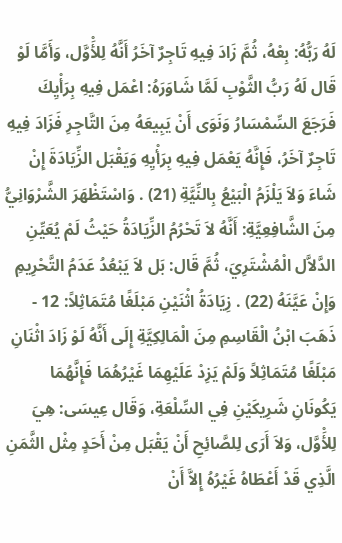لَهُ رَبُّهُ: بِعْهُ، ثُمَّ زَادَ فِيهِ تَاجِرٌ آخَرُ أَنَّهُ لِلأَْوَّل، وَأَمَّا لَوْ قَال لَهُ رَبُّ الثَّوْبِ لَمَّا شَاوَرَهُ: اعْمَل فِيهِ بِرَأْيِكَ فَرَجَعَ السِّمْسَارُ وَنَوَى أَنْ يَبِيعَهُ مِنَ التَّاجِرِ فَزَادَ فِيهِ تَاجِرٌ آخَرُ، فَإِنَّهُ يَعْمَل فِيهِ بِرَأْيِهِ وَيَقْبَل الزِّيَادَةَ إِنْ شَاءَ وَلاَ يَلْزَمُ الْبَيْعُ بِالنِّيَّةِ (21) . وَاسْتَظْهَرَ الشَّرْوَانِيُّ مِنَ الشَّافِعِيَّةِ: أَنَّهُ لاَ تَحْرُمُ الزِّيَادَةُ حَيْثُ لَمْ يُعَيِّنِ الدَّلاَّل الْمُشْتَرِيَ، ثُمَّ قَال: بَل لاَ يَبْعُدُ عَدَمُ التَّحْرِيمِ وَإِنْ عَيَّنَهُ (22) . زِيَادَةُ اثْنَيْنِ مَبْلَغًا مُتَمَاثِلاً: 12 - ذَهَبَ ابْنُ الْقَاسِمِ مِنَ الْمَالِكِيَّةِ إِلَى أَنَّهُ لَوْ زَادَ اثْنَانِ مَبْلَغًا مُتَمَاثِلاً وَلَمْ يَزِدْ عَلَيْهِمَا غَيْرُهُمَا فَإِنَّهُمَا يَكُونَانِ شَرِيكَيْنِ فِي السِّلْعَةِ، وَقَال عِيسَى: هِيَ لِلأَْوَّل، وَلاَ أَرَى لِلصَّائِحِ أَنْ يَقْبَل مِنْ أَحَدٍ مِثْل الثَّمَنِ الَّذِي قَدْ أَعْطَاهُ غَيْرُهُ إِلاَّ أَنْ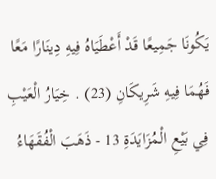يَكُونَا جَمِيعًا قَدْ أَعْطَيَاهُ فِيهِ دِينَارًا مَعًا فَهُمَا فِيهِ شَرِيكَانِ (23) . خِيَارُ الْعَيْبِ فِي بَيْعِ الْمُزَايَدَةِ 13 - ذَهَبَ الْفُقَهَاءُ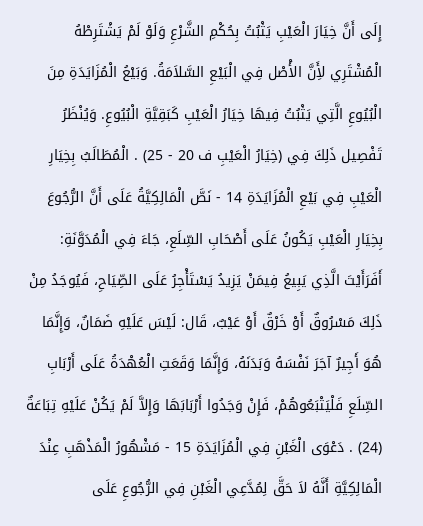إِلَى أَنَّ خِيَارَ الْعَيْبِ يَثْبُتُ بِحُكْمِ الشَّرْعِ وَلَوْ لَمْ يَشْتَرِطْهُ الْمُشْتَرِي لأَِنَّ الأَْصْل فِي الْبَيْعِ السَّلاَمَةُ. وَبَيْعُ الْمُزَايَدَةِ مِنَ الْبُيُوعِ الَّتِي يَثْبُتُ فِيهَا خِيَارُ الْعَيْبِ كَبَقِيَّةِ الْبُيُوعِ. وَيُنْظَرُ تَفْصِيل ذَلِكَ فِي (خِيَارُ الْعَيْبِ ف 20 - 25) . الْمُطَالَبُ بِخِيَارِ الْعَيْبِ فِي بَيْعِ الْمُزَايَدَةِ 14 - نَصَّ الْمَالِكِيَّةُ عَلَى أَنَّ الرُّجُوعَ بِخِيَارِ الْعَيْبِ يَكُونُ عَلَى أَصْحَابِ السِّلَعِ، جَاءَ فِي الْمُدَوَّنَةِ: أَفَرَأَيْتَ الَّذِي يَبِيعُ فِيمَنْ يَزِيدُ يَسْتَأْجِرُ عَلَى الصِّيَاحِ، فَيُوجَدُ مِنْ ذَلِكَ مَسْرُوقٌ أَوْ خَرْقٌ أَوْ عَيْبٌ، قَال: لَيْسَ عَلَيْهِ ضَمَانٌ، وَإِنَّمَا هُوَ أَجِيرٌ آجَرَ نَفْسَهُ وَبَدَنَهُ، وَإِنَّمَا وَقَعَتِ الْعُهْدَةُ عَلَى أَرْبَابِ السِّلَعِ فَلْيَتْبَعُوهُمْ، فَإِنْ وَجَدُوا أَرْبَابَهَا وَإِلاَّ لَمْ يَكُنْ عَلَيْهِ تِبَاعَةٌ (24) . دَعْوَى الْغَبْنِ فِي الْمُزَايَدَةِ 15 - مَشْهُورُ الْمَذْهَبِ عِنْدَ الْمَالِكِيَّةِ أَنَّهُ لاَ حَقَّ لِمُدَّعِي الْغَبْنِ فِي الرُّجُوعِ عَلَى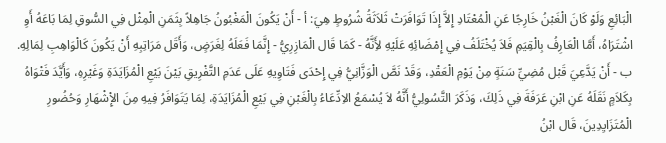الْبَائِعِ وَلَوْ كَانَ الْغَبْنُ خَارِجًا عَنِ الْمُعْتَادِ إِلاَّ إِذَا تَوَافَرَتْ ثَلاَثَةُ شُرُوطٍ هِيَ: أ - أَنْ يَكُونَ الْمَغْبُونُ جَاهِلاً بِثَمَنِ الْمِثْل فِي السُّوقِ لِمَا بَاعَهُ أَوِ اشْتَرَاهُ، أَمَّا الْعَارِفُ بِالْقِيَمِ فَلاَ يُخْتَلَفُ فِي إِمْضَائِهِ عَلَيْهِ لأَِنَّهُ - كَمَا قَال الْمَازِرِيُّ - إِنَّمَا فَعَلَهُ لِغَرَضٍ، وَأَقَل مَرَاتِبِهِ أَنْ يَكُونَ كَالْوَاهِبِ لِمَالِهِ. ب - أَنْ يَدَّعِيَ قَبْل مُضِيِّ سَنَةٍ مِنْ يَوْمِ الْعَقْدِ، وَقَدْ نَصَّ الْوَزَّانِيُّ فِي إِحْدَى فَتَاوِيهِ عَلَى عَدَمِ التَّفْرِيقِ بَيْنَ بَيْعِ الْمُزَايَدَةِ وَغَيْرِهِ، وَأَيَّدَ فَتْوَاهُ بِكَلاَمٍ نَقَلَهُ عَنِ ابْنِ عَرَفَةَ فِي ذَلِكَ، وَذَكَرَ التَّسُولِيُّ أَنَّهُ لاَ يُسْمَعُ الاِدِّعَاءُ بِالْغَبْنِ فِي بَيْعِ الْمُزَايَدَةِ، لِمَا يَتَوَافَرُ فِيهِ مِنَ الإِْشْهَارِ وَحُضُورِ الْمُتَزَايِدِينَ، قَال ابْنُ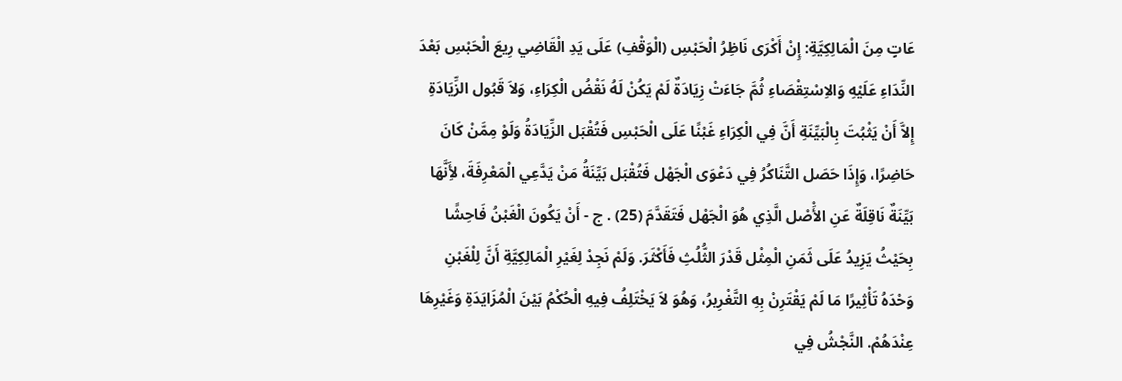عَاتٍ مِنَ الْمَالِكِيَّةِ: إِنْ أَكْرَى نَاظِرُ الْحَبْسِ (الْوَقْفِ) عَلَى يَدِ الْقَاضِي رِيعَ الْحَبْسِ بَعْدَ النِّدَاءِ عَلَيْهِ وَالاِسْتِقْصَاءِ ثُمَّ جَاءَتْ زِيَادَةٌ لَمْ يَكُنْ لَهُ نَقْضُ الْكِرَاءِ، وَلاَ قَبُول الزِّيَادَةِ إِلاَّ أَنْ يَثْبُتَ بِالْبَيِّنَةِ أَنَّ فِي الْكِرَاءِ غَبْنًا عَلَى الْحَبْسِ فَتُقْبَل الزِّيَادَةُ وَلَوْ مِمَّنْ كَانَ حَاضِرًا، وَإِذَا حَصَل التَّنَاكُرُ فِي دَعْوَى الْجَهْل فَتُقْبَل بَيِّنَةُ مَنْ يَدَّعِي الْمَعْرِفَةَ، لأَِنَّهَا بَيِّنَةٌ نَاقِلَةٌ عَنِ الأَْصْل الَّذِي هُوَ الْجَهْل فَتَقَدَّمَ (25) . ج - أَنْ يَكُونَ الْغَبْنُ فَاحِشًا بِحَيْثُ يَزِيدُ عَلَى ثَمَنِ الْمِثْل قَدْرَ الثُّلُثِ فَأَكْثَرَ. وَلَمْ نَجِدْ لِغَيْرِ الْمَالِكِيَّةِ أَنَّ لِلْغَبْنِ وَحْدَهُ تَأْثِيرًا مَا لَمْ يَقْتَرِنْ بِهِ التَّغْرِيرُ، وَهُوَ لاَ يَخْتَلِفُ فِيهِ الْحُكْمُ بَيْنَ الْمُزَايَدَةِ وَغَيْرِهَا عِنْدَهُمْ. النَّجْشُ فِي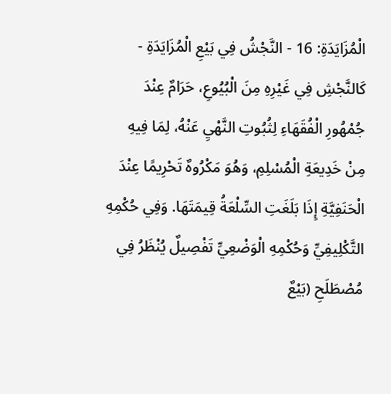الْمُزَايَدَةِ: 16 - النَّجْشُ فِي بَيْعِ الْمُزَايَدَةِ - كَالنَّجْشِ فِي غَيْرِهِ مِنَ الْبُيُوعِ، حَرَامٌ عِنْدَ جُمْهُورِ الْفُقَهَاءِ لِثُبُوتِ النَّهْيِ عَنْهُ، لِمَا فِيهِ مِنْ خَدِيعَةِ الْمُسْلِمِ، وَهُوَ مَكْرُوهٌ تَحْرِيمًا عِنْدَ الْحَنَفِيَّةِ إِذَا بَلَغَتِ السِّلْعَةُ قِيمَتَهَا. وَفِي حُكْمِهِ التَّكْلِيفِيِّ وَحُكْمِهِ الْوَضْعِيِّ تَفْصِيلٌ يُنْظَرُ فِي مُصْطَلَحِ (بَيْعٌ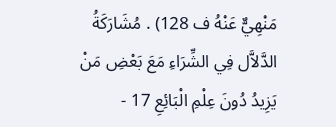مَنْهِيٌّ عَنْهُ ف 128) . مُشَارَكَةُ الدَّلاَّل فِي الشِّرَاءِ مَعَ بَعْضِ مَنْ يَزِيدُ دُونَ عِلْمِ الْبَائِعِ 17 -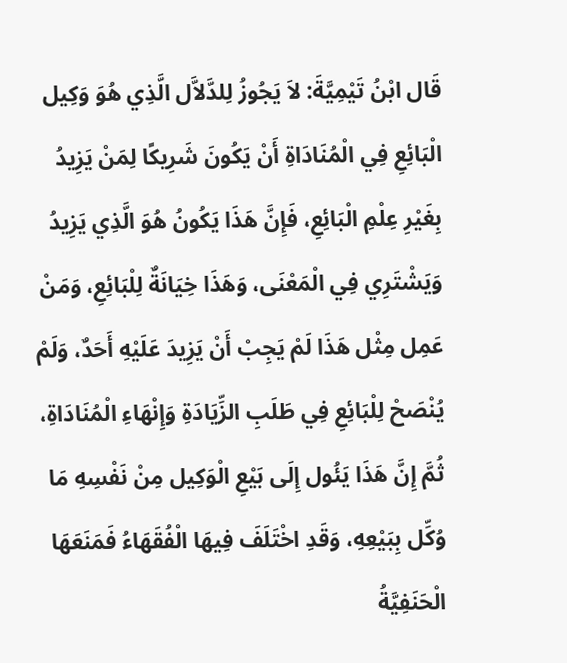قَال ابْنُ تَيْمِيَّةَ: لاَ يَجُوزُ لِلدَّلاَّل الَّذِي هُوَ وَكِيل الْبَائِعِ فِي الْمُنَادَاةِ أَنْ يَكُونَ شَرِيكًا لِمَنْ يَزِيدُ بِغَيْرِ عِلْمِ الْبَائِعِ، فَإِنَّ هَذَا يَكُونُ هُوَ الَّذِي يَزِيدُ وَيَشْتَرِي فِي الْمَعْنَى، وَهَذَا خِيَانَةٌ لِلْبَائِعِ، وَمَنْ عَمِل مِثْل هَذَا لَمْ يَجِبْ أَنْ يَزِيدَ عَلَيْهِ أَحَدٌ، وَلَمْ يُنْصَحْ لِلْبَائِعِ فِي طَلَبِ الزِّيَادَةِ وَإِنْهَاءِ الْمُنَادَاةِ، ثُمَّ إِنَّ هَذَا يَئُول إِلَى بَيْعِ الْوَكِيل مِنْ نَفْسِهِ مَا وُكِّل بِبَيْعِهِ، وَقَدِ اخْتَلَفَ فِيهَا الْفُقَهَاءُ فَمَنَعَهَا الْحَنَفِيَّةُ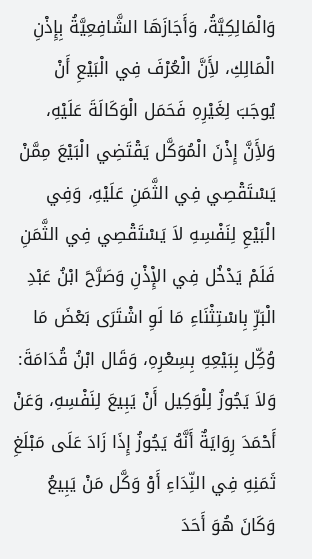وَالْمَالِكِيَّةُ، وَأَجَازَهَا الشَّافِعِيَّةُ بِإِذْنِ الْمَالِكِ، لأَِنَّ الْعُرْفَ فِي الْبَيْعِ أَنْ يُوجَبَ لِغَيْرِهِ فَحَمَل الْوَكَالَةَ عَلَيْهِ، وَلأَِنَّ إِذْنَ الْمُوَكَّل يَقْتَضِي الْبَيْعَ مِمَّنْ يَسْتَقْصِي فِي الثَّمَنِ عَلَيْهِ، وَفِي الْبَيْعِ لِنَفْسِهِ لاَ يَسْتَقْصِي فِي الثَّمَنِ فَلَمْ يَدْخُل فِي الإِْذْنِ وَصَرَّحَ ابْنُ عَبْدِ الْبَرِّ بِاسْتِثْنَاءِ مَا لَوِ اشْتَرَى بَعْضَ مَا وُكِّل بِبَيْعِهِ بِسِعْرِهِ، وَقَال ابْنُ قُدَامَةَ: وَلاَ يَجُوزُ لِلْوَكِيل أَنْ يَبِيعَ لِنَفْسِهِ، وَعَنْ أَحْمَدَ رِوَايَةٌ أَنَّهُ يَجُوزُ إِذَا زَادَ عَلَى مَبْلَغِ ثَمَنِهِ فِي النِّدَاءِ أَوْ وَكَّل مَنْ يَبِيعُ وَكَانَ هُوَ أَحَدَ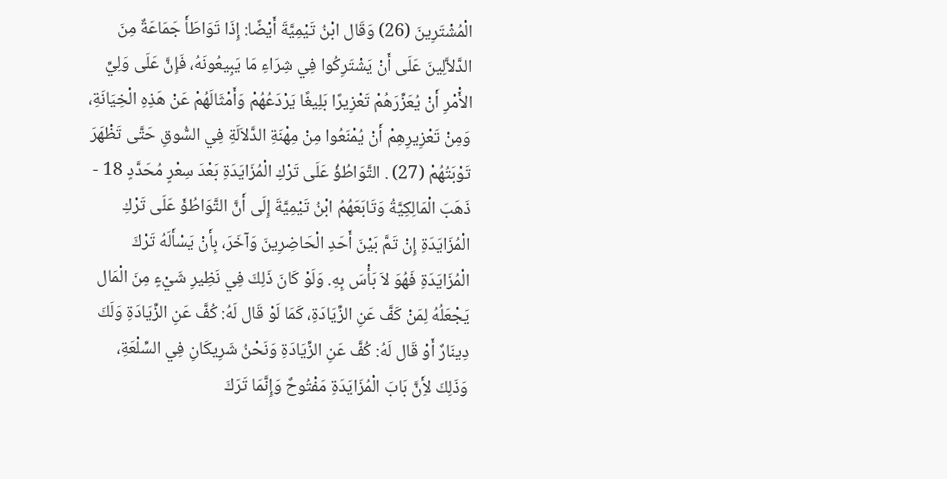الْمُشْتَرِينَ (26) وَقَال ابْنُ تَيْمِيَّةَ أَيْضًا: إِذَا تَوَاطَأَ جَمَاعَةٌ مِنَ الدَّلاَّلِينَ عَلَى أَنْ يَشْتَرِكُوا فِي شِرَاءِ مَا يَبِيعُونَهُ، فَإِنَّ عَلَى وَلِيِّ الأَْمْرِ أَنْ يُعَزِّرَهُمْ تَعْزِيرًا بَلِيغًا يَرْدَعُهُمْ وَأَمْثَالَهُمْ عَنْ هَذِهِ الْخِيَانَةِ، وَمِنْ تَعْزِيرِهِمْ أَنْ يُمْنَعُوا مِنْ مِهْنَةِ الدَّلاَلَةِ فِي السُّوقِ حَتَّى تَظْهَرَ تَوْبَتُهُمْ (27) . التَّوَاطُؤُ عَلَى تَرْكِ الْمُزَايَدَةِ بَعْدَ سِعْرٍ مُحَدَّدٍ 18 - ذَهَبَ الْمَالِكِيَّةُ وَتَابَعَهُمُ ابْنُ تَيْمِيَّةَ إِلَى أَنَّ التَّوَاطُؤَ عَلَى تَرْكِ الْمُزَايَدَةِ إِنْ تَمَّ بَيْنَ أَحَدِ الْحَاضِرِينَ وَآخَرَ، بِأَنْ يَسْأَلَهُ تَرْكَ الْمُزَايَدَةِ فَهُوَ لاَ بَأْسَ بِهِ. وَلَوْ كَانَ ذَلِكَ فِي نَظِيرِ شَيْءٍ مِنَ الْمَال يَجْعَلُهُ لِمَنْ كَفَّ عَنِ الزِّيَادَةِ، كَمَا لَوْ قَال لَهُ: كُفَّ عَنِ الزِّيَادَةِ وَلَكَ دِينَارٌ أَوْ قَال لَهُ: كُفَّ عَنِ الزِّيَادَةِ وَنَحْنُ شَرِيكَانِ فِي السِّلْعَةِ، وَذَلِكَ لأَِنَّ بَابَ الْمُزَايَدَةِ مَفْتُوحٌ وَإِنَّمَا تَرَكَ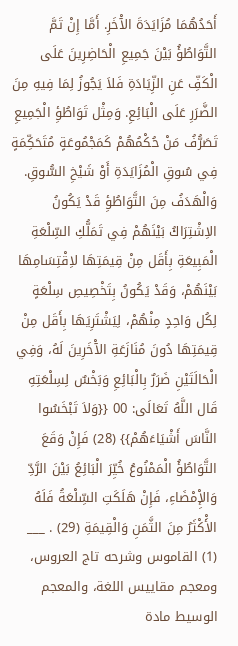أَحَدُهُمَا مُزَايَدَةَ الآْخَرِ. أَمَّا إِنْ تَمَّ التَّوَاطُؤُ بَيْنَ جَمِيعِ الْحَاضِرِينَ عَلَى الْكَفِّ عَنِ الزِّيَادَةِ فَلاَ يَجُوزُ لِمَا فِيهِ مِنَ الضَّرَرِ عَلَى الْبَائِعِ. وَمِثْل تَوَاطُؤِ الْجَمِيعِ تَصَرُّفُ مَنْ حُكْمُهُمْ كَمَجْمُوعَةٍ مُتَحَكِّمَةٍ فِي سُوقِ الْمُزَايَدَةِ أَوْ شَيْخِ السُّوقِ. وَالْهَدَفُ مِنَ التَّوَاطُؤِ قَدْ يَكُونُ الاِشْتِرَاكُ بَيْنَهُمْ فِي تَمَلُّكِ السِّلْعَةِ الْمَبِيعَةِ بِأَقَل مِنْ قِيمَتِهَا لاِقْتِسَامِهَا بَيْنَهُمْ، وَقَدْ يَكُونُ بِتَخْصِيصِ سِلْعَةٍ لِكُل وَاحِدٍ مِنْهُمْ، لِيَشْتَرِيَهَا بِأَقَل مِنْ قِيمَتِهَا دُونَ مُنَازَعَةِ الآْخَرِينَ لَهُ، وَفِي الْحَالَتَيْنِ ضَرَرٌ بِالْبَائِعِ وَبَخْسٌ لِسِلْعَتِهِ قَال اللَّهُ تَعَالَى: 00 {{وَلاَ تَبْخَسُوا النَّاسَ أَشْيَاءَهُمْ}} (28) فَإِنْ وَقَعَ التَّوَاطُؤُ الْمَمْنُوعُ خُيِّرَ الْبَائِعُ بَيْنَ الرَّدِّ وَالإِْمْضَاءِ، فَإِنْ هَلَكَتِ السِّلْعَةُ فَلَهُ الأَْكْثَرُ مِنَ الثَّمَنِ وَالْقِيمَةِ (29) . ___ (1) القاموس وشرحه تاج العروس، ومعجم مقاييس اللغة، والمعجم الوسيط مادة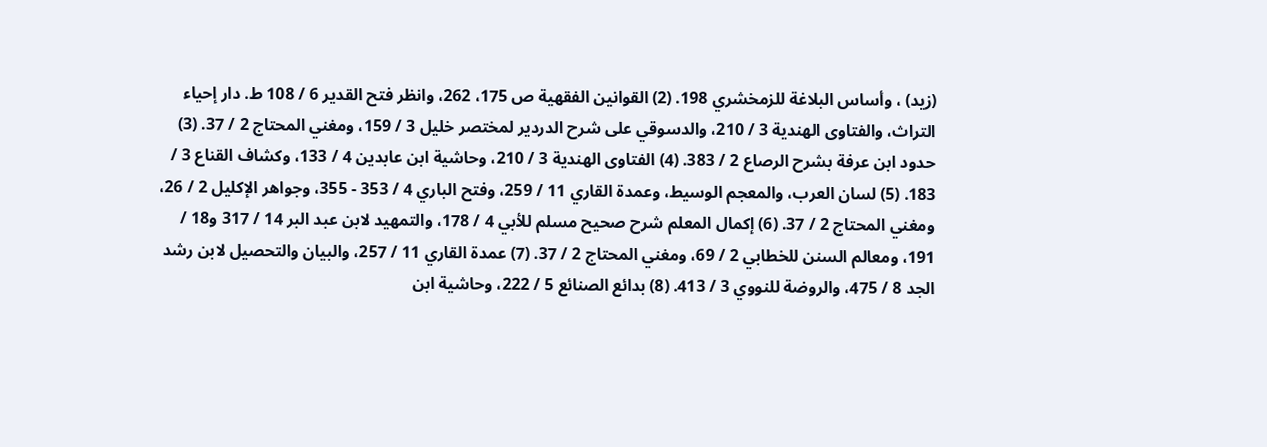(زيد) ، وأساس البلاغة للزمخشري 198. (2) القوانين الفقهية ص 175، 262، وانظر فتح القدير 6 / 108 ط. دار إحياء التراث، والفتاوى الهندية 3 / 210، والدسوقي على شرح الدردير لمختصر خليل 3 / 159، ومغني المحتاج 2 / 37. (3) حدود ابن عرفة بشرح الرصاع 2 / 383. (4) الفتاوى الهندية 3 / 210، وحاشية ابن عابدين 4 / 133، وكشاف القناع 3 / 183. (5) لسان العرب، والمعجم الوسيط، وعمدة القاري 11 / 259، وفتح الباري 4 / 353 - 355، وجواهر الإكليل 2 / 26، ومغني المحتاج 2 / 37. (6) إكمال المعلم شرح صحيح مسلم للأبي 4 / 178، والتمهيد لابن عبد البر 14 / 317 و18 / 191، ومعالم السنن للخطابي 2 / 69، ومغني المحتاج 2 / 37. (7) عمدة القاري 11 / 257، والبيان والتحصيل لابن رشد الجد 8 / 475، والروضة للنووي 3 / 413. (8) بدائع الصنائع 5 / 222، وحاشية ابن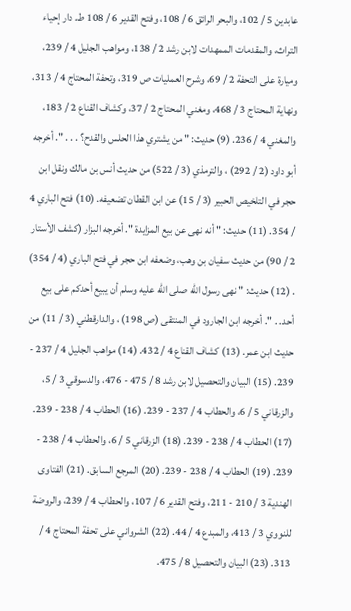عابدين 5 / 102، والبحر الرائق 6 / 108، وفتح القدير 6 / 108 ط. دار إحياء التراث، والمقدمات الممهدات لابن رشد 2 / 138، ومواهب الجليل 4 / 239، وميارة على التحفة 2 / 69، وشرح العمليات ص 319، وتحفة المحتاج 4 / 313، ونهاية المحتاج 3 / 468، ومغني المحتاج 2 / 37، وكشاف القناع 2 / 183، والمغني 4 / 236. (9) حديث: " من يشتري هذا الحلس والقدح؟ . . . ". أخرجه أبو داود (2 / 292) ، والترمذي (3 / 522) من حديث أنس بن مالك ونقل ابن حجر في التلخيص الحبير (3 / 15) عن ابن القطان تضعيفه. (10) فتح الباري 4 / 354. (11) حديث: " أنه نهى عن بيع المزايدة ". أخرجه البزار (كشف الأستار 2 / 90) من حديث سفيان بن وهب، وضعفه ابن حجر في فتح الباري (4 / 354) . (12) حديث: " نهى رسول الله صلى الله عليه وسلم أن يبيع أحدكم على بيع أحد. . ". أخرجه ابن الجارود في المنتقى (ص 198) ، والدارقطني (3 / 11) من حديث ابن عمر. (13) كشاف القناع 4 / 432. (14) مواهب الجليل 4 / 237 - 239. (15) البيان والتحصيل لابن رشد 8 / 475 - 476، والدسوقي 3 / 5، والزرقاني 5 / 6، والحطاب 4 / 237 - 239. (16) الحطاب 4 / 238 - 239. (17) الحطاب 4 / 238 - 239. (18) الزرقاني 5 / 6، والحطاب 4 / 238 - 239. (19) الحطاب 4 / 238 - 239. (20) المرجع السابق. (21) الفتاوى الهندية 3 / 210 - 211، وفتح القدير 6 / 107، والحطاب 4 / 239، والروضة للنووي 3 / 413، والمبدع 4 / 44. (22) الشرواني على تحفة المحتاج 4 / 313. (23) البيان والتحصيل 8 / 475.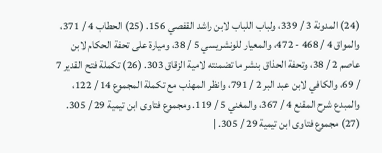(24) المدونة 3 / 339، ولباب اللباب لابن راشد القفصي 156. (25) الحطاب 4 / 371، والمواق 4 / 468 - 472، والمعيار للونشريسي 5 / 38، وميارة على تحفة الحكام لابن عاصم 2 / 38، وتحفة الحذاق بنشر ما تضمنته لامية الزقاق 303. (26) تكملة فتح القدير 7 / 69، والكافي لابن عبد البر 2 / 791، وانظر المهذب مع تكملة المجموع 14 / 122، والمبدع شرح المقنع 4 / 367، والمغني 5 / 119. ومجموع فتاوى ابن تيمية 29 / 305. (27) مجموع فتاوى ابن تيمية 29 / 305. |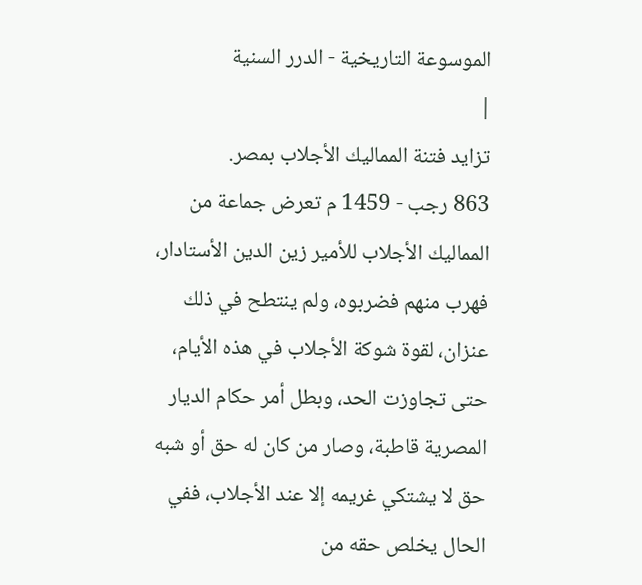الموسوعة التاريخية - الدرر السنية
|
تزايد فتنة المماليك الأجلاب بمصر.
863 رجب - 1459 م تعرض جماعة من المماليك الأجلاب للأمير زين الدين الأستادار، فهرب منهم فضربوه، ولم ينتطح في ذلك عنزان، لقوة شوكة الأجلاب في هذه الأيام، حتى تجاوزت الحد، وبطل أمر حكام الديار المصرية قاطبة، وصار من كان له حق أو شبه حق لا يشتكي غريمه إلا عند الأجلاب، ففي الحال يخلص حقه من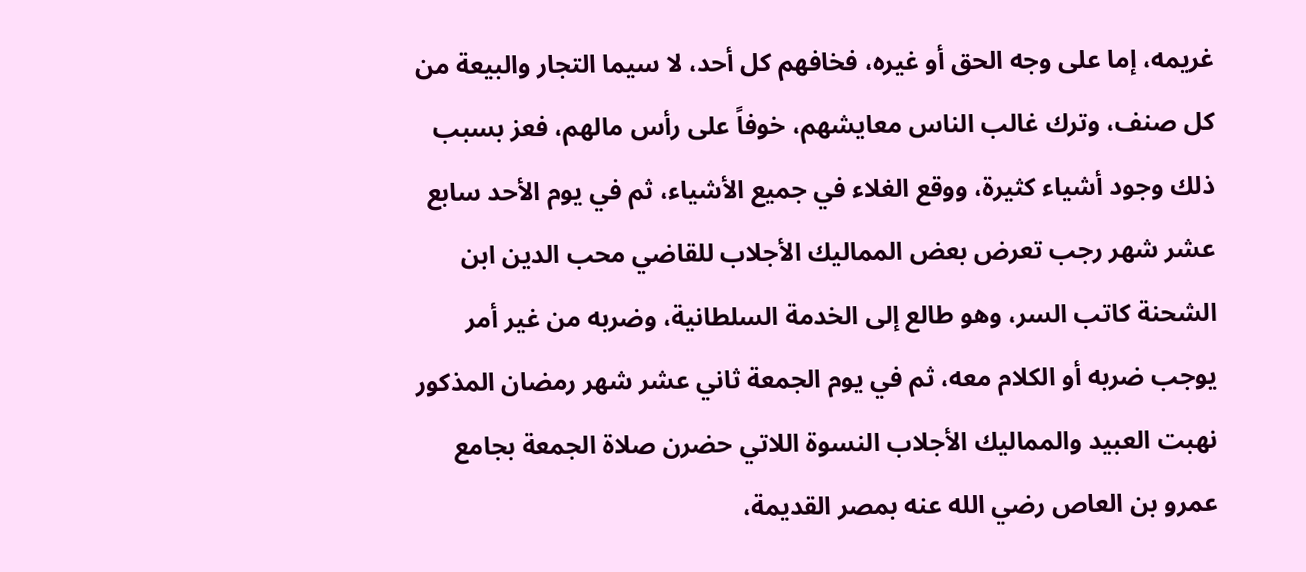غريمه، إما على وجه الحق أو غيره، فخافهم كل أحد، لا سيما التجار والبيعة من كل صنف، وترك غالب الناس معايشهم، خوفاً على رأس مالهم، فعز بسبب ذلك وجود أشياء كثيرة، ووقع الغلاء في جميع الأشياء، ثم في يوم الأحد سابع عشر شهر رجب تعرض بعض المماليك الأجلاب للقاضي محب الدين ابن الشحنة كاتب السر، وهو طالع إلى الخدمة السلطانية، وضربه من غير أمر يوجب ضربه أو الكلام معه، ثم في يوم الجمعة ثاني عشر شهر رمضان المذكور نهبت العبيد والمماليك الأجلاب النسوة اللاتي حضرن صلاة الجمعة بجامع عمرو بن العاص رضي الله عنه بمصر القديمة،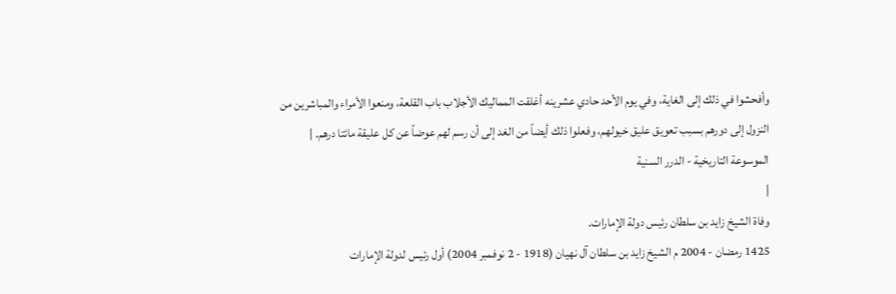وأفحشوا في ذلك إلى الغاية، وفي يوم الأحد حادي عشرينه أغلقت المماليك الأجلاب باب القلعة، ومنعوا الأمراء والمباشرين من النزول إلى دورهم بسبب تعويق عليق خيولهم، وفعلوا ذلك أيضاً من الغد إلى أن رسم لهم عوضاً عن كل عليقة مائتا درهم. |
الموسوعة التاريخية - الدرر السنية
|
وفاة الشيخ زايد بن سلطان رئيس دولة الإمارات.
1425 رمضان - 2004 م الشيخ زايد بن سلطان آل نهيان (1918 - 2 نوفمبر 2004) أول رئيس لدولة الإمارات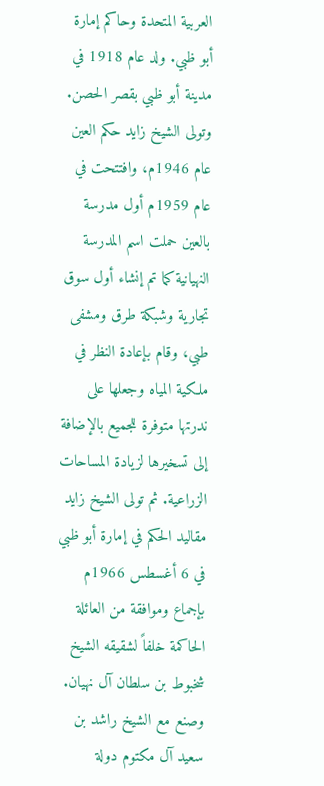العربية المتحدة وحاكم إمارة أبو ظبي. ولد عام 1918 في مدينة أبو ظبي بقصر الحصن. وتولى الشيخ زايد حكم العين عام 1946م، وافتتحت في عام 1959م أول مدرسة بالعين حملت اسم المدرسة النهيانية كما تم إنشاء أول سوق تجارية وشبكة طرق ومشفى طبي، وقام بإعادة النظر في ملكية المياه وجعلها على ندرتها متوفرة للجميع بالإضافة إلى تسخيرها لزيادة المساحات الزراعية. ثم تولى الشيخ زايد مقاليد الحكم في إمارة أبو ظبي في 6 أغسطس 1966م بإجماع وموافقة من العائلة الحاكمة خلفاً لشقيقه الشيخ شخبوط بن سلطان آل نهيان. وصنع مع الشيخ راشد بن سعيد آل مكتوم دولة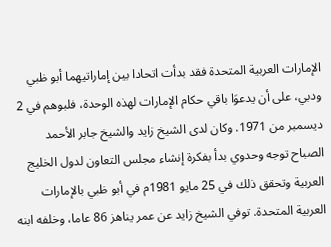الإمارات العربية المتحدة فقد بدأت اتحادا بين إماراتيهما أبو ظبي ودبي، على أن يدعوَا باقي حكام الإمارات لهذه الوحدة، فلبوهم في 2 ديسمبر من 1971. وكان لدى الشيخ زايد والشيخ جابر الأحمد الصباح توجه وحدوي بدأ بفكرة إنشاء مجلس التعاون لدول الخليج العربية وتحقق ذلك في 25 مايو 1981م في أبو ظبي بالإمارات العربية المتحدة. توفي الشيخ زايد عن عمر يناهز 86 عاما، وخلفه ابنه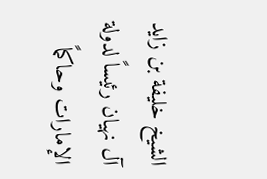الشيخ خليفة بن زايد آل نهيان رئيساً لدولة الإمارات وحاكماً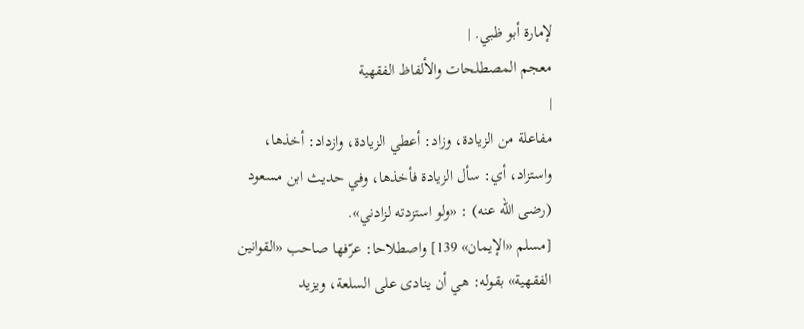لإمارة أبو ظبي. |
معجم المصطلحات والألفاظ الفقهية
|
مفاعلة من الزيادة، وزاد: أعطي الزيادة، وازداد: أخذها، واستزاد، أي: سأل الزيادة فأخذها، وفي حديث ابن مسعود (رضى الله عنه) : «ولو استزدته لزادني».
[مسلم «الإيمان» 139] واصطلاحا: عرّفها صاحب «القوانين الفقهية» بقوله: هي أن ينادى على السلعة، ويزيد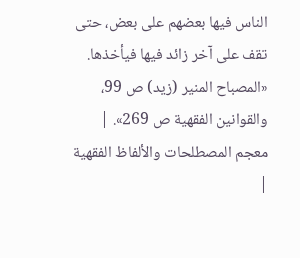الناس فيها بعضهم على بعض، حتى تقف على آخر زائد فيها فيأخذها. «المصباح المنير (زيد) ص 99، والقوانين الفقهية ص 269». |
معجم المصطلحات والألفاظ الفقهية
|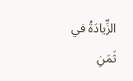الزِّيادَةُ في ثَمَنِ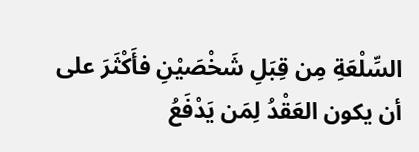السِّلْعَةِ مِن قِبَلِ شَخْصَيْنِ فأَكْثَرَ على أن يكون العَقْدُ لِمَن يَدْفَعُ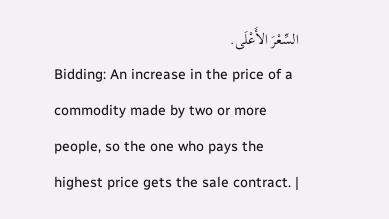السِّعْرَ الأَعْلَى.
Bidding: An increase in the price of a commodity made by two or more people, so the one who pays the highest price gets the sale contract. |